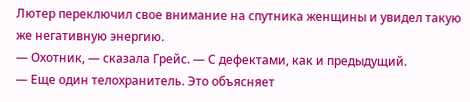Лютер переключил свое внимание на спутника женщины и увидел такую же негативную энергию.
— Охотник, — сказала Грейс. — С дефектами, как и предыдущий.
— Еще один телохранитель. Это объясняет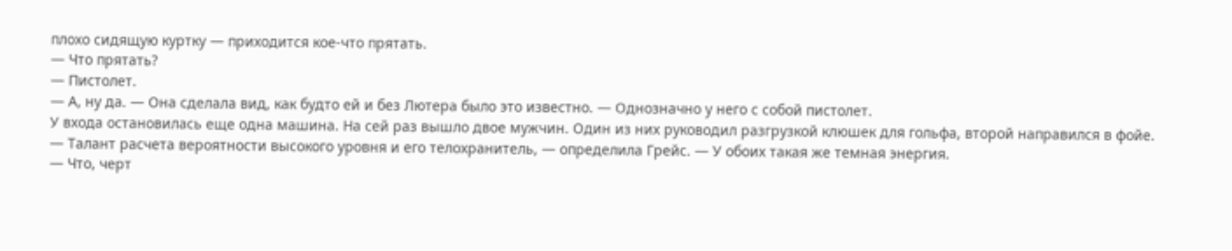плохо сидящую куртку — приходится кое-что прятать.
— Что прятать?
— Пистолет.
— А, ну да. — Она сделала вид, как будто ей и без Лютера было это известно. — Однозначно у него с собой пистолет.
У входа остановилась еще одна машина. На сей раз вышло двое мужчин. Один из них руководил разгрузкой клюшек для гольфа, второй направился в фойе.
— Талант расчета вероятности высокого уровня и его телохранитель, — определила Грейс. — У обоих такая же темная энергия.
— Что, черт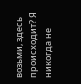возьми, здесь происходит? Я никогда не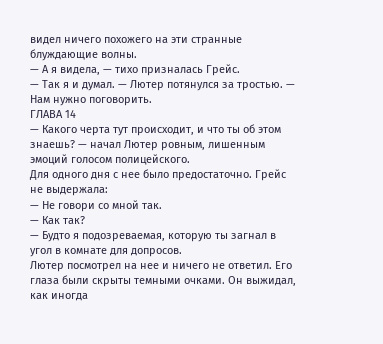видел ничего похожего на эти странные блуждающие волны.
— А я видела, — тихо призналась Грейс.
— Так я и думал. — Лютер потянулся за тростью. — Нам нужно поговорить.
ГЛАВА 14
— Какого черта тут происходит, и что ты об этом знаешь? — начал Лютер ровным, лишенным эмоций голосом полицейского.
Для одного дня с нее было предостаточно. Грейс не выдержала:
— Не говори со мной так.
— Как так?
— Будто я подозреваемая, которую ты загнал в угол в комнате для допросов.
Лютер посмотрел на нее и ничего не ответил. Его глаза были скрыты темными очками. Он выжидал, как иногда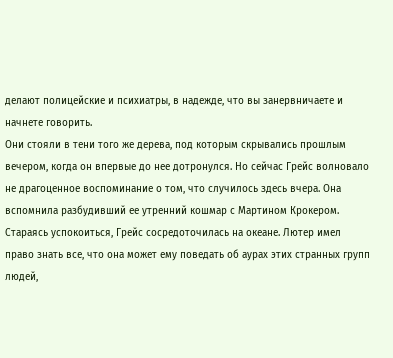делают полицейские и психиатры, в надежде, что вы занервничаете и начнете говорить.
Они стояли в тени того же дерева, под которым скрывались прошлым вечером, когда он впервые до нее дотронулся. Но сейчас Грейс волновало не драгоценное воспоминание о том, что случилось здесь вчера. Она вспомнила разбудивший ее утренний кошмар с Мартином Крокером.
Стараясь успокоиться, Грейс сосредоточилась на океане. Лютер имел право знать все, что она может ему поведать об аурах этих странных групп людей,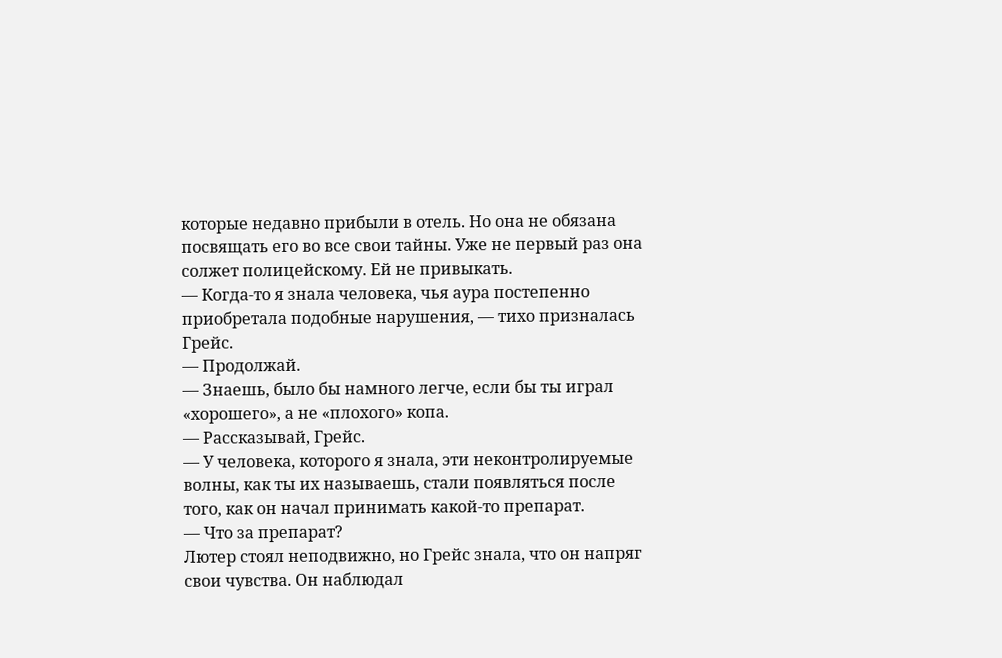которые недавно прибыли в отель. Но она не обязана посвящать его во все свои тайны. Уже не первый раз она солжет полицейскому. Ей не привыкать.
— Когда-то я знала человека, чья аура постепенно приобретала подобные нарушения, — тихо призналась Грейс.
— Продолжай.
— Знаешь, было бы намного легче, если бы ты играл «хорошего», а не «плохого» копа.
— Рассказывай, Грейс.
— У человека, которого я знала, эти неконтролируемые волны, как ты их называешь, стали появляться после того, как он начал принимать какой-то препарат.
— Что за препарат?
Лютер стоял неподвижно, но Грейс знала, что он напряг свои чувства. Он наблюдал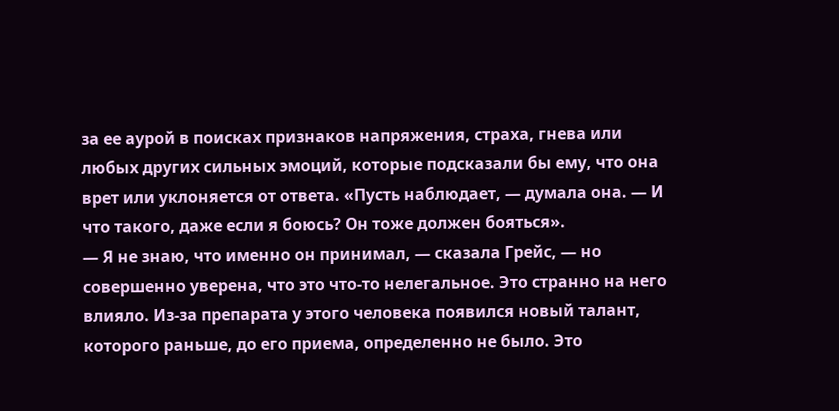за ее аурой в поисках признаков напряжения, страха, гнева или любых других сильных эмоций, которые подсказали бы ему, что она врет или уклоняется от ответа. «Пусть наблюдает, — думала она. — И что такого, даже если я боюсь? Он тоже должен бояться».
— Я не знаю, что именно он принимал, — сказала Грейс, — но совершенно уверена, что это что-то нелегальное. Это странно на него влияло. Из-за препарата у этого человека появился новый талант, которого раньше, до его приема, определенно не было. Это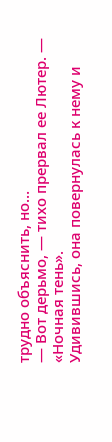трудно объяснить, но…
— Вот дерьмо, — тихо прервал ее Лютер. — «Ночная тень».
Удивившись, она повернулась к нему и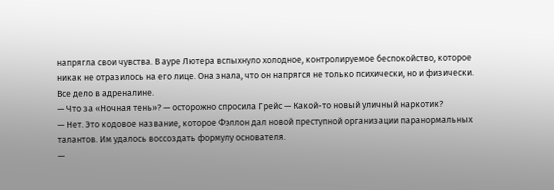напрягла свои чувства. В ауре Лютера вспыхнуло холодное, контролируемое беспокойство, которое никак не отразилось на его лице. Она знала, что он напрягся не только психически, но и физически. Все дело в адреналине.
— Что за «Ночная тень»? — осторожно спросила Грейс — Какой-то новый уличный наркотик?
— Нет. Это кодовое название, которое Фэллон дал новой преступной организации паранормальных талантов. Им удалось воссоздать формулу основателя.
—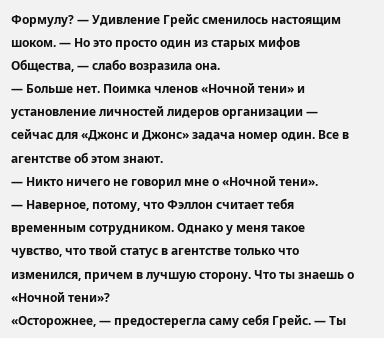Формулу? — Удивление Грейс сменилось настоящим шоком. — Но это просто один из старых мифов Общества, — слабо возразила она.
— Больше нет. Поимка членов «Ночной тени» и установление личностей лидеров организации — сейчас для «Джонс и Джонс» задача номер один. Все в агентстве об этом знают.
— Никто ничего не говорил мне о «Ночной тени».
— Наверное, потому, что Фэллон считает тебя временным сотрудником. Однако у меня такое чувство, что твой статус в агентстве только что изменился, причем в лучшую сторону. Что ты знаешь о «Ночной тени»?
«Осторожнее, — предостерегла саму себя Грейс. — Ты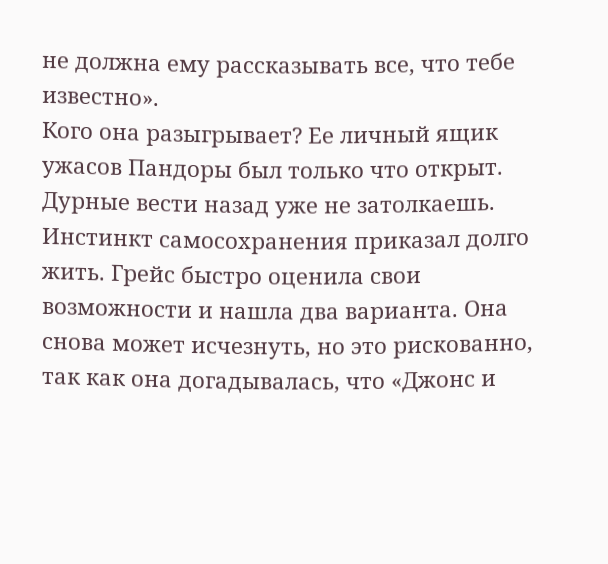не должна ему рассказывать все, что тебе известно».
Кого она разыгрывает? Ее личный ящик ужасов Пандоры был только что открыт. Дурные вести назад уже не затолкаешь. Инстинкт самосохранения приказал долго жить. Грейс быстро оценила свои возможности и нашла два варианта. Она снова может исчезнуть, но это рискованно, так как она догадывалась, что «Джонс и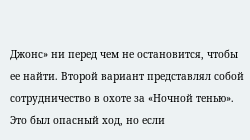Джонс» ни перед чем не остановится, чтобы ее найти. Второй вариант представлял собой сотрудничество в охоте за «Ночной тенью». Это был опасный ход, но если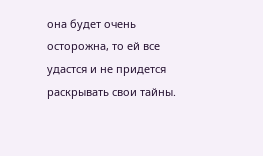она будет очень осторожна, то ей все удастся и не придется раскрывать свои тайны.